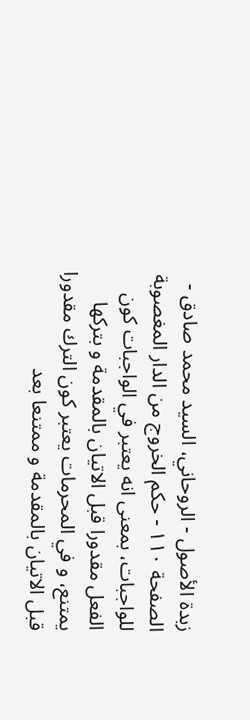زبدة الأصول - الروحاني، السيد محمد صادق - الصفحة ١١٠ - حكم الخروج من الدار المغصوبة
للواجبات، بمعنى انه يعتبر في الواجبات كون الفعل مقدورا قبل الاتيان بالمقدمة و بتركها يمتنع، و في المحرمات يعتبر كون الترك مقدورا قبل الاتيان بالمقدمة و ممتنعا بعد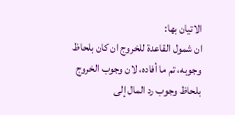الاتيان بها:
ان شمول القاعدة للخروج ان كان بلحاظ وجوبه، تم ما أفاده، لان وجوب الخروج بلحاظ وجوب رد المال إلى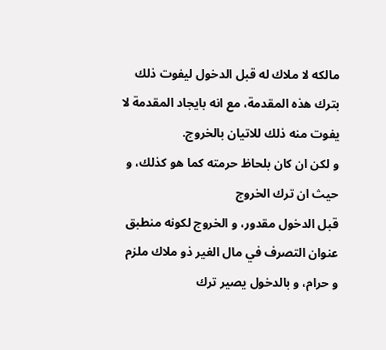مالكه لا ملاك له قبل الدخول ليفوت ذلك بترك هذه المقدمة، مع انه بايجاد المقدمة لا يفوت منه ذلك للاتيان بالخروج.
و لكن ان كان بلحاظ حرمته كما هو كذلك، و حيث ان ترك الخروج
قبل الدخول مقدور، و الخروج لكونه منطبق عنوان التصرف في مال الغير ذو ملاك ملزم و حرام، و بالدخول يصير ترك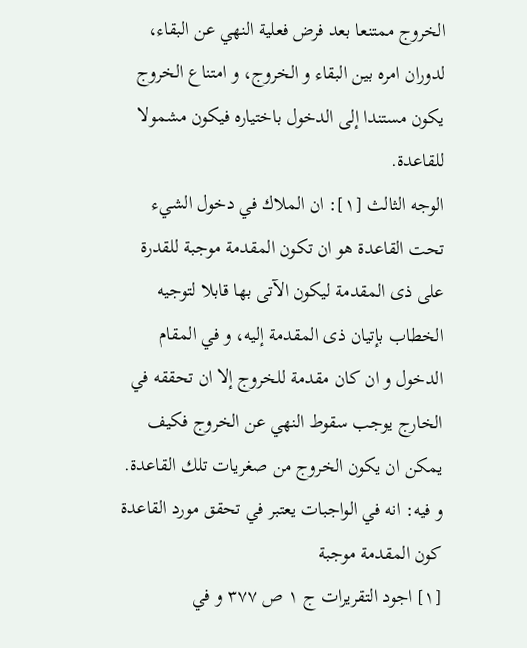الخروج ممتنعا بعد فرض فعلية النهي عن البقاء، لدوران امره بين البقاء و الخروج، و امتناع الخروج يكون مستندا إلى الدخول باختياره فيكون مشمولا للقاعدة.
الوجه الثالث [١]: ان الملاك في دخول الشيء تحت القاعدة هو ان تكون المقدمة موجبة للقدرة على ذى المقدمة ليكون الآتى بها قابلا لتوجيه الخطاب بإتيان ذى المقدمة إليه، و في المقام الدخول و ان كان مقدمة للخروج إلا ان تحققه في الخارج يوجب سقوط النهي عن الخروج فكيف يمكن ان يكون الخروج من صغريات تلك القاعدة.
و فيه: انه في الواجبات يعتبر في تحقق مورد القاعدة كون المقدمة موجبة
[١] اجود التقريرات ج ١ ص ٣٧٧ و في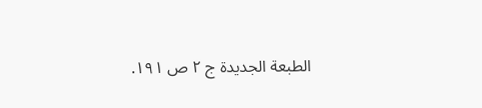الطبعة الجديدة ج ٢ ص ١٩١.